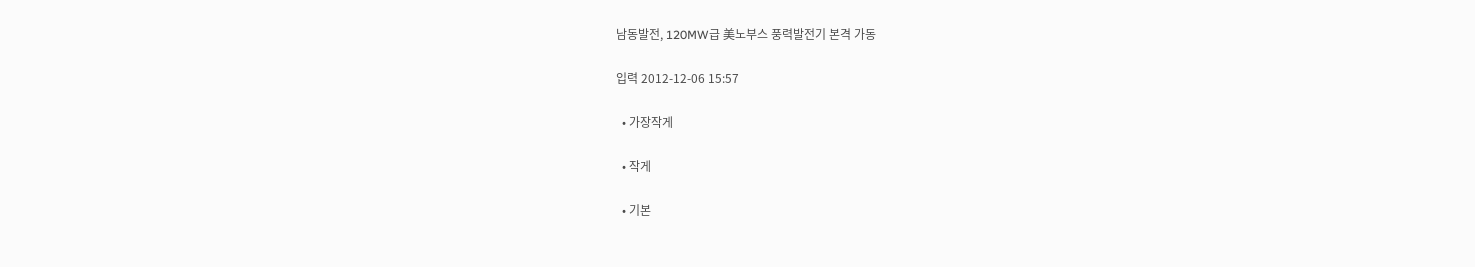남동발전, 120MW급 美노부스 풍력발전기 본격 가동

입력 2012-12-06 15:57

  • 가장작게

  • 작게

  • 기본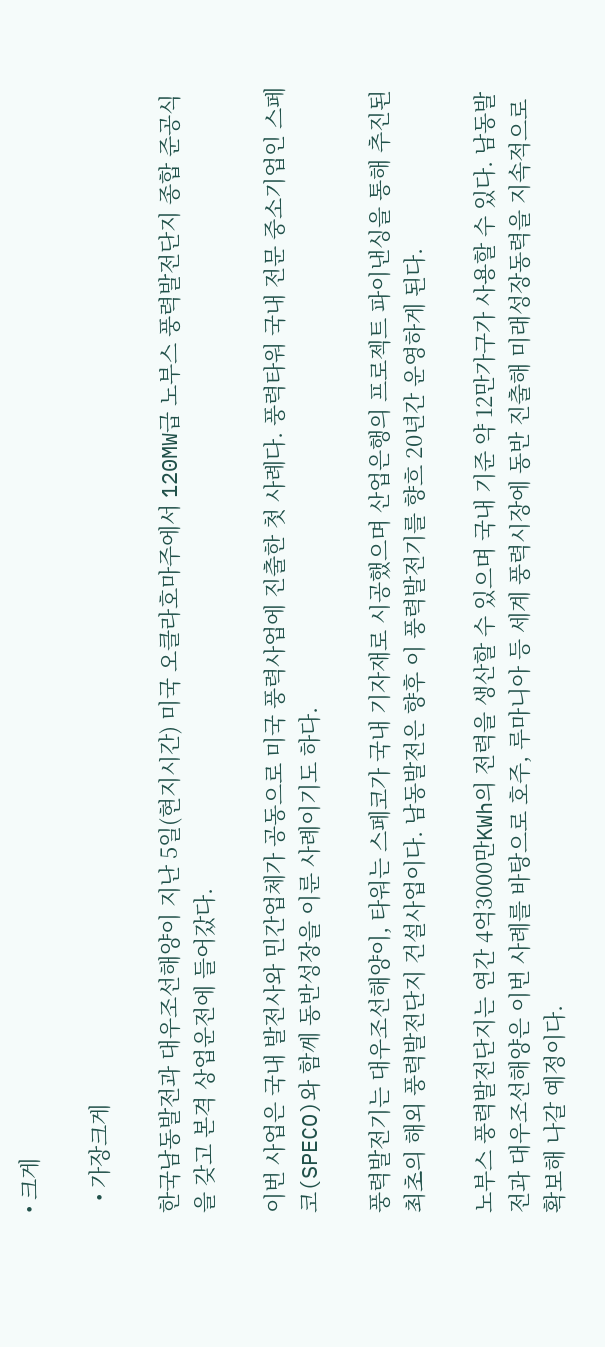• 크게

  • 가장크게

한국남동발전과 대우조선해양이 지난 5일(현지시간) 미국 오클라호마주에서 120MW급 노부스 풍력발전단지 종합 준공식을 갖고 본격 상업운전에 들어갔다.

이번 사업은 국내 발전사와 민간업체가 공동으로 미국 풍력사업에 진출한 첫 사례다. 풍력타워 국내 전문 중소기업인 스페코(SPECO)와 함께 동반성장을 이룬 사례이기도 하다.

풍력발전기는 대우조선해양이, 타워는 스페코가 국내 기자재로 시공했으며 산업은행의 프로젝트 파이낸싱을 통해 추진된 최초의 해외 풍력발전단지 건설사업이다. 남동발전은 향후 이 풍력발전기를 향흐 20년간 운영하게 된다.

노부스 풍력발전단지는 연간 4억3000만KWh의 전력을 생산할 수 있으며 국내 기준 약 12만가구가 사용할 수 있다. 남동발전과 대우조선해양은 이번 사례를 바탕으로 호주, 루마니아 등 세계 풍력시장에 동반 진출해 미래성장동력을 지속적으로 확보해 나갈 예정이다.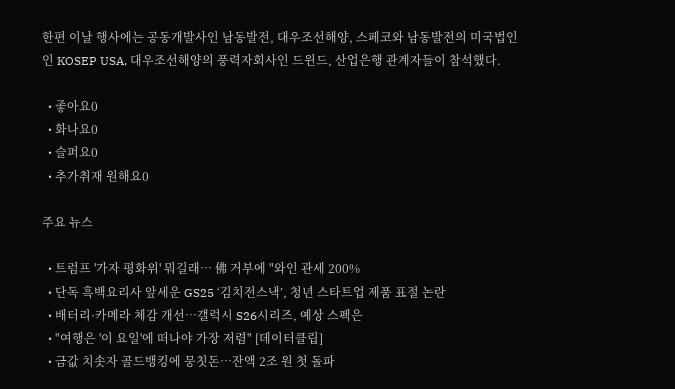한편 이날 행사에는 공동개발사인 남동발전, 대우조선해양, 스페코와 남동발전의 미국법인인 KOSEP USA, 대우조선해양의 풍력자회사인 드윈드, 산업은행 관계자들이 참석했다.

  • 좋아요0
  • 화나요0
  • 슬퍼요0
  • 추가취재 원해요0

주요 뉴스

  • 트럼프 '가자 평화위' 뭐길래… 佛 거부에 "와인 관세 200%
  • 단독 흑백요리사 앞세운 GS25 ‘김치전스낵’, 청년 스타트업 제품 표절 논란
  • 배터리·카메라 체감 개선…갤럭시 S26시리즈, 예상 스펙은
  • "여행은 '이 요일'에 떠나야 가장 저렴" [데이터클립]
  • 금값 치솟자 골드뱅킹에 뭉칫돈…잔액 2조 원 첫 돌파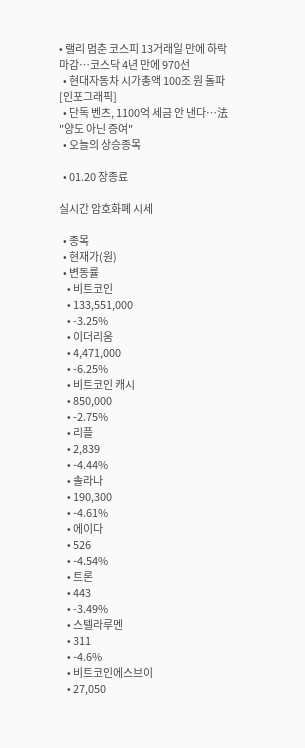• 랠리 멈춘 코스피 13거래일 만에 하락 마감…코스닥 4년 만에 970선
  • 현대자동차 시가총액 100조 원 돌파 [인포그래픽]
  • 단독 벤츠, 1100억 세금 안 낸다…法 "양도 아닌 증여"
  • 오늘의 상승종목

  • 01.20 장종료

실시간 암호화폐 시세

  • 종목
  • 현재가(원)
  • 변동률
    • 비트코인
    • 133,551,000
    • -3.25%
    • 이더리움
    • 4,471,000
    • -6.25%
    • 비트코인 캐시
    • 850,000
    • -2.75%
    • 리플
    • 2,839
    • -4.44%
    • 솔라나
    • 190,300
    • -4.61%
    • 에이다
    • 526
    • -4.54%
    • 트론
    • 443
    • -3.49%
    • 스텔라루멘
    • 311
    • -4.6%
    • 비트코인에스브이
    • 27,050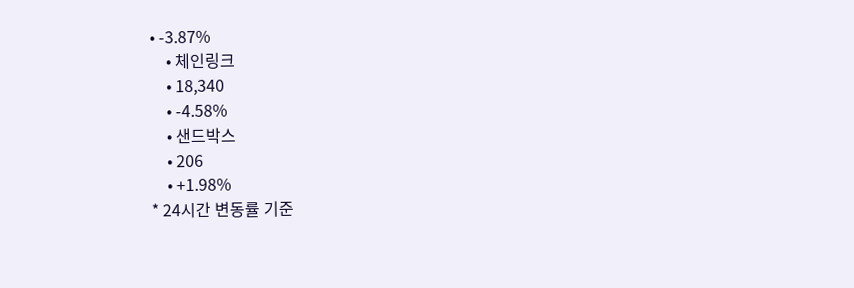• -3.87%
    • 체인링크
    • 18,340
    • -4.58%
    • 샌드박스
    • 206
    • +1.98%
* 24시간 변동률 기준